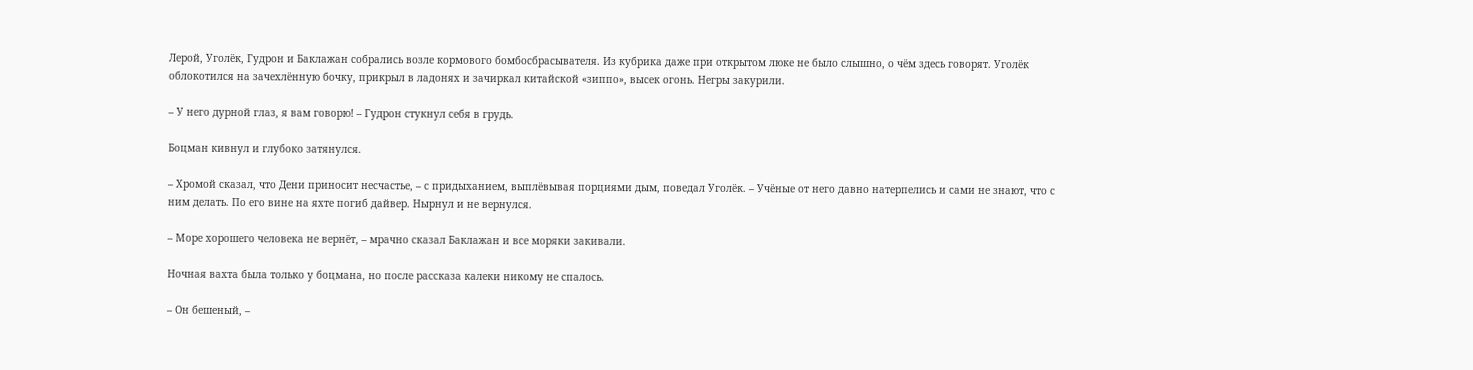Лерой, Уголёк, Гудрон и Баклажан собрались возле кормового бомбосбрасывателя. Из кубрика даже при открытом люке не было слышно, о чём здесь говорят. Уголёк облокотился на зачехлённую бочку, прикрыл в ладонях и зачиркал китайской «зиппо», высек огонь. Негры закурили.

– У него дурной глаз, я вам говорю! – Гудрон стукнул себя в грудь.

Боцман кивнул и глубоко затянулся.

– Хромой сказал, что Дени приносит несчастье, – с придыханием, выплёвывая порциями дым, поведал Уголёк. – Учёные от него давно натерпелись и сами не знают, что с ним делать. По его вине на яхте погиб дайвер. Нырнул и не вернулся.

– Море хорошего человека не вернёт, – мрачно сказал Баклажан и все моряки закивали.

Ночная вахта была только у боцмана, но после рассказа калеки никому не спалось.

– Он бешеный, –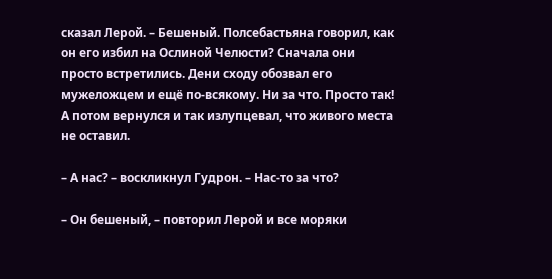сказал Лерой. – Бешеный. Полсебастьяна говорил, как он его избил на Ослиной Челюсти? Сначала они просто встретились. Дени сходу обозвал его мужеложцем и ещё по-всякому. Ни за что. Просто так! А потом вернулся и так излупцевал, что живого места не оставил.

– А нас? – воскликнул Гудрон. – Нас-то за что?

– Он бешеный, – повторил Лерой и все моряки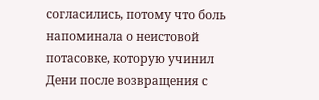согласились, потому что боль напоминала о неистовой потасовке, которую учинил Дени после возвращения с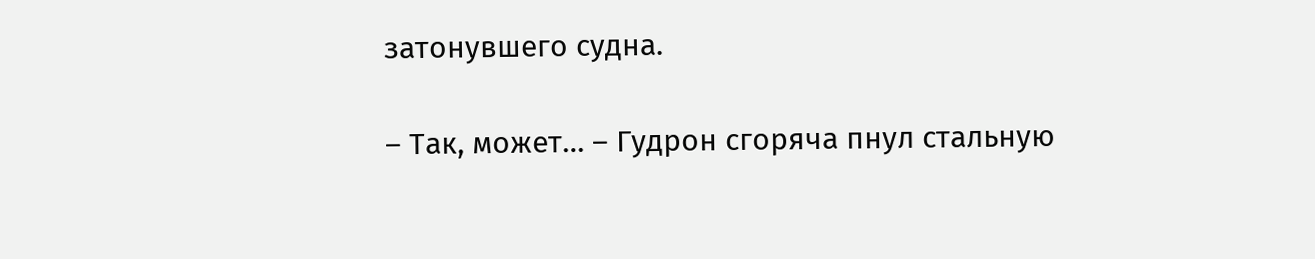затонувшего судна.

– Так, может… – Гудрон сгоряча пнул стальную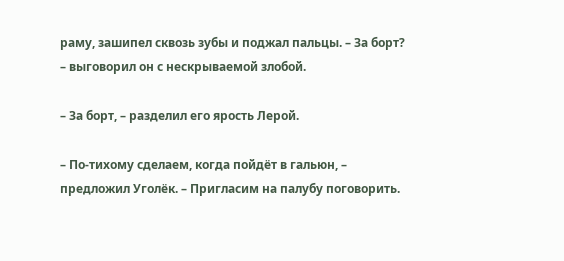раму, зашипел сквозь зубы и поджал пальцы. – За борт? – выговорил он с нескрываемой злобой.

– За борт, – разделил его ярость Лерой.

– По-тихому сделаем, когда пойдёт в гальюн, – предложил Уголёк. – Пригласим на палубу поговорить.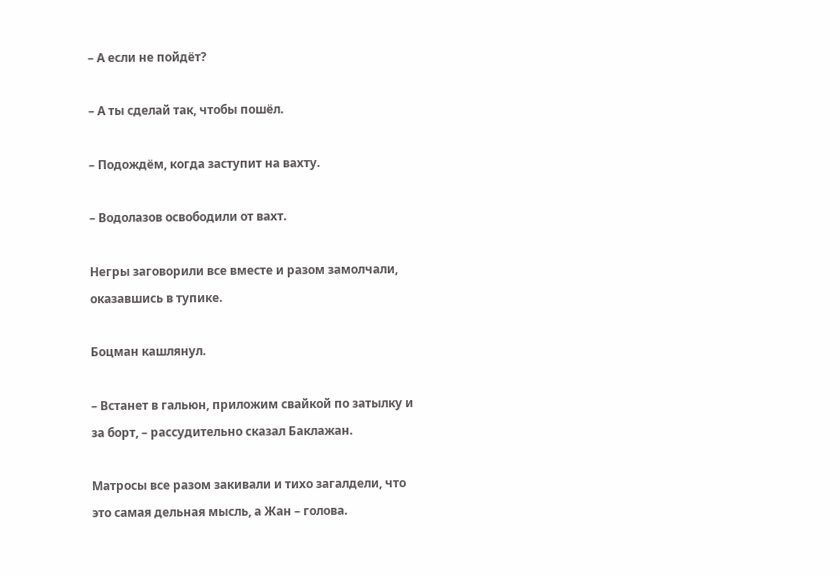– А если не пойдёт?

– А ты сделай так, чтобы пошёл.

– Подождём, когда заступит на вахту.

– Водолазов освободили от вахт.

Негры заговорили все вместе и разом замолчали, оказавшись в тупике.

Боцман кашлянул.

– Встанет в гальюн, приложим свайкой по затылку и за борт, – рассудительно сказал Баклажан.

Матросы все разом закивали и тихо загалдели, что это самая дельная мысль, а Жан – голова.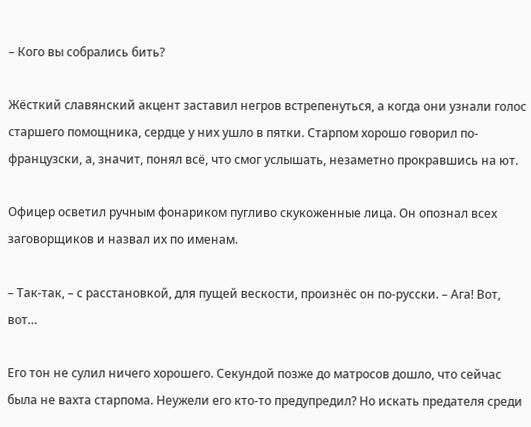– Кого вы собрались бить?

Жёсткий славянский акцент заставил негров встрепенуться, а когда они узнали голос старшего помощника, сердце у них ушло в пятки. Старпом хорошо говорил по-французски, а, значит, понял всё, что смог услышать, незаметно прокравшись на ют.

Офицер осветил ручным фонариком пугливо скукоженные лица. Он опознал всех заговорщиков и назвал их по именам.

– Так-так, – с расстановкой, для пущей вескости, произнёс он по-русски. – Ага! Вот, вот…

Его тон не сулил ничего хорошего. Секундой позже до матросов дошло, что сейчас была не вахта старпома. Неужели его кто-то предупредил? Но искать предателя среди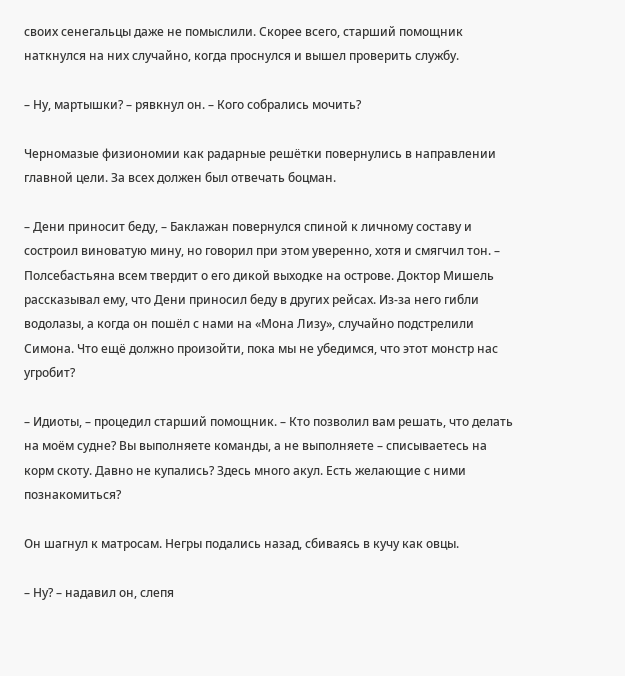своих сенегальцы даже не помыслили. Скорее всего, старший помощник наткнулся на них случайно, когда проснулся и вышел проверить службу.

– Ну, мартышки? – рявкнул он. – Кого собрались мочить?

Черномазые физиономии как радарные решётки повернулись в направлении главной цели. За всех должен был отвечать боцман.

– Дени приносит беду, – Баклажан повернулся спиной к личному составу и состроил виноватую мину, но говорил при этом уверенно, хотя и смягчил тон. – Полсебастьяна всем твердит о его дикой выходке на острове. Доктор Мишель рассказывал ему, что Дени приносил беду в других рейсах. Из-за него гибли водолазы, а когда он пошёл с нами на «Мона Лизу», случайно подстрелили Симона. Что ещё должно произойти, пока мы не убедимся, что этот монстр нас угробит?

– Идиоты, – процедил старший помощник. – Кто позволил вам решать, что делать на моём судне? Вы выполняете команды, а не выполняете – списываетесь на корм скоту. Давно не купались? Здесь много акул. Есть желающие с ними познакомиться?

Он шагнул к матросам. Негры подались назад, сбиваясь в кучу как овцы.

– Ну? – надавил он, слепя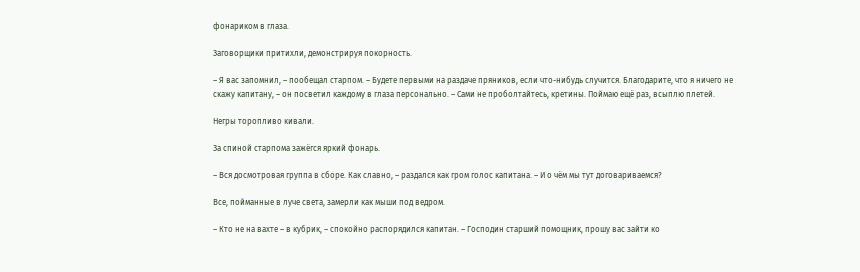фонариком в глаза.

Заговорщики притихли, демонстрируя покорность.

– Я вас запомнил, – пообещал старпом. – Будете первыми на раздаче пряников, если что-нибудь случится. Благодарите, что я ничего не скажу капитану, – он посветил каждому в глаза персонально. – Сами не проболтайтесь, кретины. Поймаю ещё раз, всыплю плетей.

Негры торопливо кивали.

За спиной старпома зажёгся яркий фонарь.

– Вся досмотровая группа в сборе. Как славно, – раздался как гром голос капитана. – И о чём мы тут договариваемся?

Все, пойманные в луче света, замерли как мыши под ведром.

– Кто не на вахте – в кубрик, – спокойно распорядился капитан. – Господин старший помощник, прошу вас зайти ко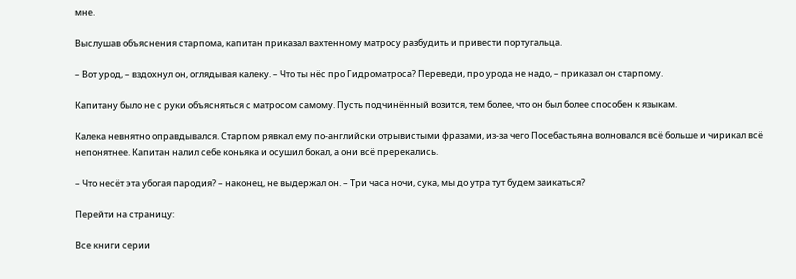мне.

Выслушав объяснения старпома, капитан приказал вахтенному матросу разбудить и привести португальца.

– Вот урод, – вздохнул он, оглядывая калеку. – Что ты нёс про Гидроматроса? Переведи, про урода не надо, – приказал он старпому.

Капитану было не с руки объясняться с матросом самому. Пусть подчинённый возится, тем более, что он был более способен к языкам.

Калека невнятно оправдывался. Старпом рявкал ему по-английски отрывистыми фразами, из-за чего Посебастьяна волновался всё больше и чирикал всё непонятнее. Капитан налил себе коньяка и осушил бокал, а они всё пререкались.

– Что несёт эта убогая пародия? – наконец, не выдержал он. – Три часа ночи, сука, мы до утра тут будем заикаться?

Перейти на страницу:

Все книги серии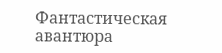Фантастическая авантюра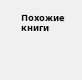Похожие книги